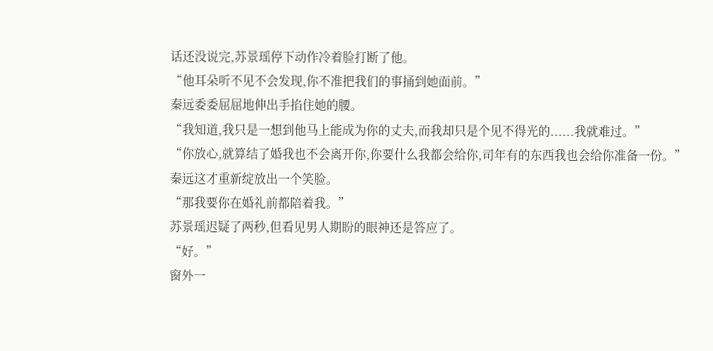话还没说完,苏景瑶停下动作冷着脸打断了他。
“他耳朵听不见不会发现,你不准把我们的事捅到她面前。”
秦远委委屈屈地伸出手掐住她的腰。
“我知道,我只是一想到他马上能成为你的丈夫,而我却只是个见不得光的......我就难过。”
“你放心,就算结了婚我也不会离开你,你要什么我都会给你,司年有的东西我也会给你准备一份。”
秦远这才重新绽放出一个笑脸。
“那我要你在婚礼前都陪着我。”
苏景瑶迟疑了两秒,但看见男人期盼的眼神还是答应了。
“好。”
窗外一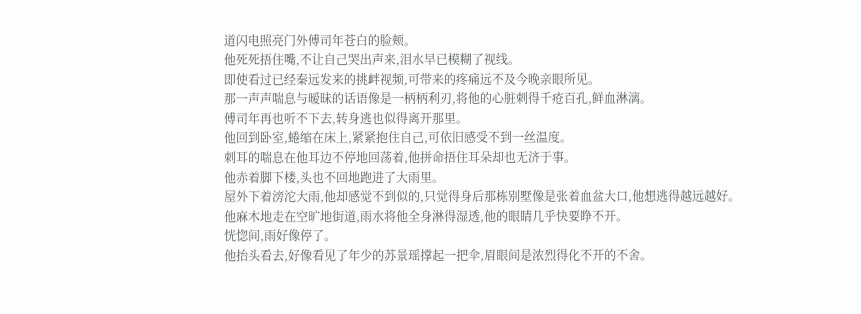道闪电照亮门外傅司年苍白的脸颊。
他死死捂住嘴,不让自己哭出声来,泪水早已模糊了视线。
即使看过已经秦远发来的挑衅视频,可带来的疼痛远不及今晚亲眼所见。
那一声声喘息与暧昧的话语像是一柄柄利刃,将他的心脏刺得千疮百孔,鲜血淋漓。
傅司年再也听不下去,转身逃也似得离开那里。
他回到卧室,蜷缩在床上,紧紧抱住自己,可依旧感受不到一丝温度。
刺耳的喘息在他耳边不停地回荡着,他拼命捂住耳朵却也无济于事。
他赤着脚下楼,头也不回地跑进了大雨里。
屋外下着滂沱大雨,他却感觉不到似的,只觉得身后那栋别墅像是张着血盆大口,他想逃得越远越好。
他麻木地走在空旷地街道,雨水将他全身淋得湿透,他的眼睛几乎快要睁不开。
恍惚间,雨好像停了。
他抬头看去,好像看见了年少的苏景瑶撑起一把伞,眉眼间是浓烈得化不开的不舍。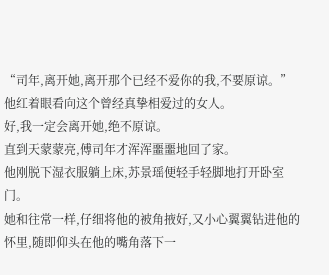“司年,离开她,离开那个已经不爱你的我,不要原谅。”
他红着眼看向这个曾经真挚相爱过的女人。
好,我一定会离开她,绝不原谅。
直到天蒙蒙亮,傅司年才浑浑噩噩地回了家。
他刚脱下湿衣服躺上床,苏景瑶便轻手轻脚地打开卧室门。
她和往常一样,仔细将他的被角掖好,又小心翼翼钻进他的怀里,随即仰头在他的嘴角落下一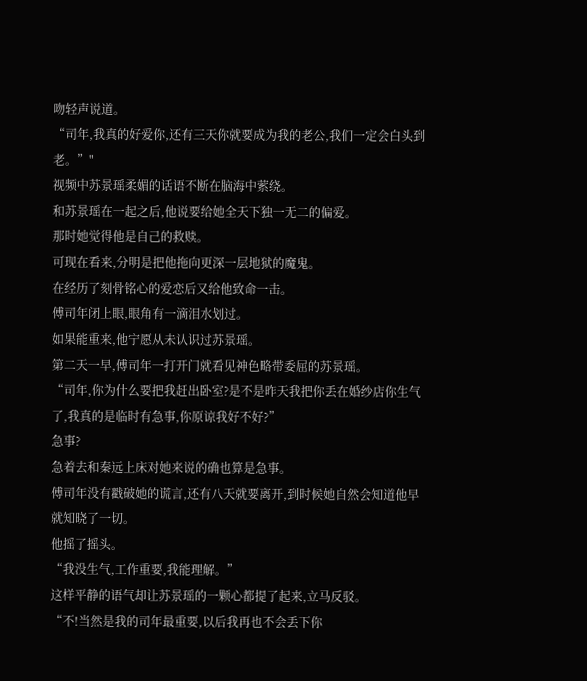吻轻声说道。
“司年,我真的好爱你,还有三天你就要成为我的老公,我们一定会白头到老。”"
视频中苏景瑶柔媚的话语不断在脑海中萦绕。
和苏景瑶在一起之后,他说要给她全天下独一无二的偏爱。
那时她觉得他是自己的救赎。
可现在看来,分明是把他拖向更深一层地狱的魔鬼。
在经历了刻骨铭心的爱恋后又给他致命一击。
傅司年闭上眼,眼角有一滴泪水划过。
如果能重来,他宁愿从未认识过苏景瑶。
第二天一早,傅司年一打开门就看见神色略带委屈的苏景瑶。
“司年,你为什么要把我赶出卧室?是不是昨天我把你丢在婚纱店你生气了,我真的是临时有急事,你原谅我好不好?”
急事?
急着去和秦远上床对她来说的确也算是急事。
傅司年没有戳破她的谎言,还有八天就要离开,到时候她自然会知道他早就知晓了一切。
他摇了摇头。
“我没生气,工作重要,我能理解。”
这样平静的语气却让苏景瑶的一颗心都提了起来,立马反驳。
“不!当然是我的司年最重要,以后我再也不会丢下你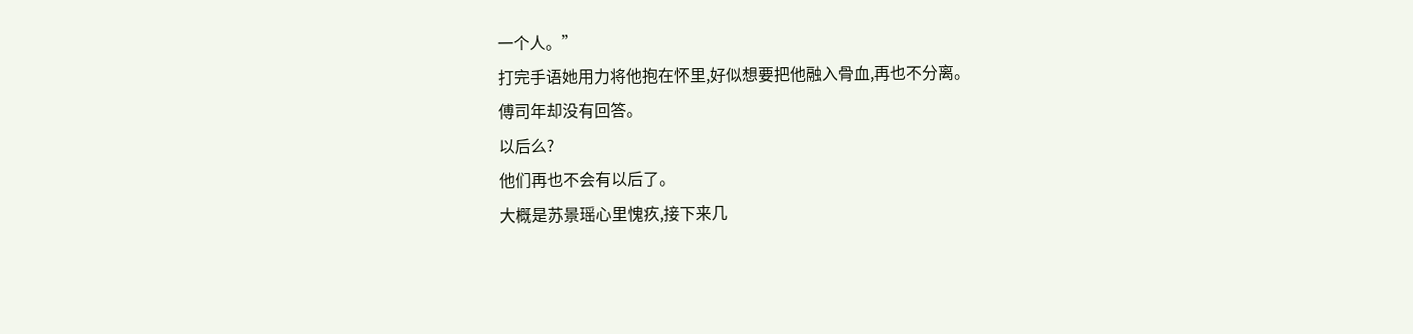一个人。”
打完手语她用力将他抱在怀里,好似想要把他融入骨血,再也不分离。
傅司年却没有回答。
以后么?
他们再也不会有以后了。
大概是苏景瑶心里愧疚,接下来几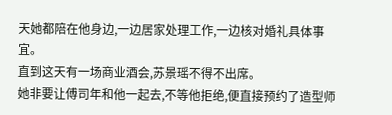天她都陪在他身边,一边居家处理工作,一边核对婚礼具体事宜。
直到这天有一场商业酒会,苏景瑶不得不出席。
她非要让傅司年和他一起去,不等他拒绝,便直接预约了造型师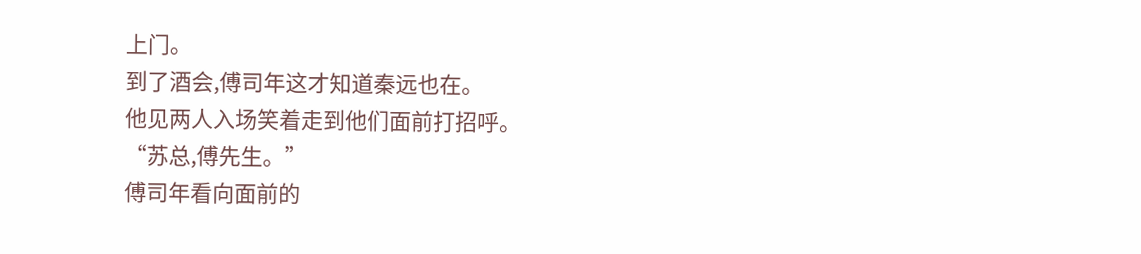上门。
到了酒会,傅司年这才知道秦远也在。
他见两人入场笑着走到他们面前打招呼。
“苏总,傅先生。”
傅司年看向面前的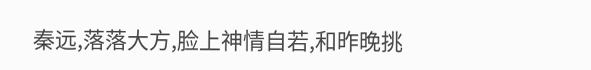秦远,落落大方,脸上神情自若,和昨晚挑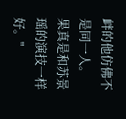衅的他仿佛不是同一人。
果真是和苏景瑶的演技一样好。"